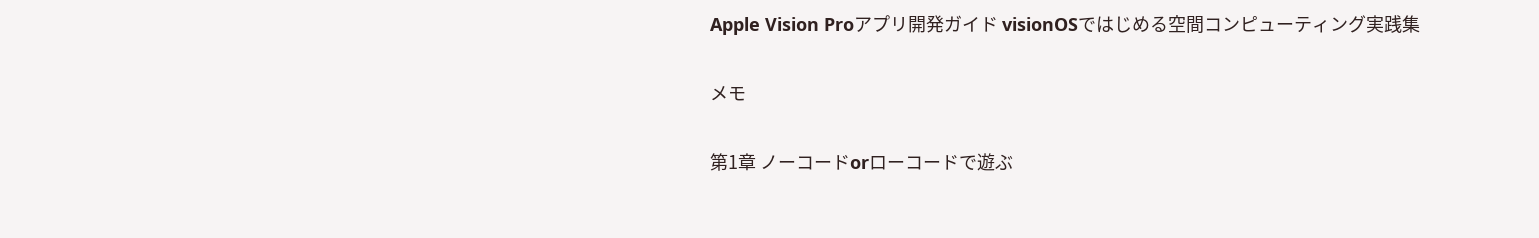Apple Vision Proアプリ開発ガイド visionOSではじめる空間コンピューティング実践集

メモ

第1章 ノーコードorローコードで遊ぶ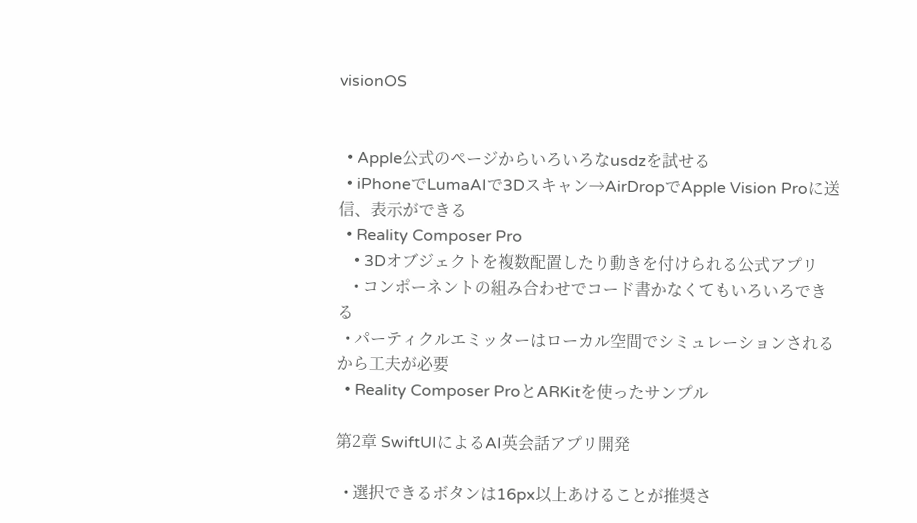visionOS


  • Apple公式のページからいろいろなusdzを試せる
  • iPhoneでLumaAIで3Dスキャン→AirDropでApple Vision Proに送信、表示ができる
  • Reality Composer Pro
    • 3Dオブジェクトを複数配置したり動きを付けられる公式アプリ
    • コンポーネントの組み合わせでコード書かなくてもいろいろできる
  • パーティクルエミッターはローカル空間でシミュレーションされるから工夫が必要
  • Reality Composer ProとARKitを使ったサンプル

第2章 SwiftUIによるAI英会話アプリ開発

  • 選択できるボタンは16px以上あけることが推奨さ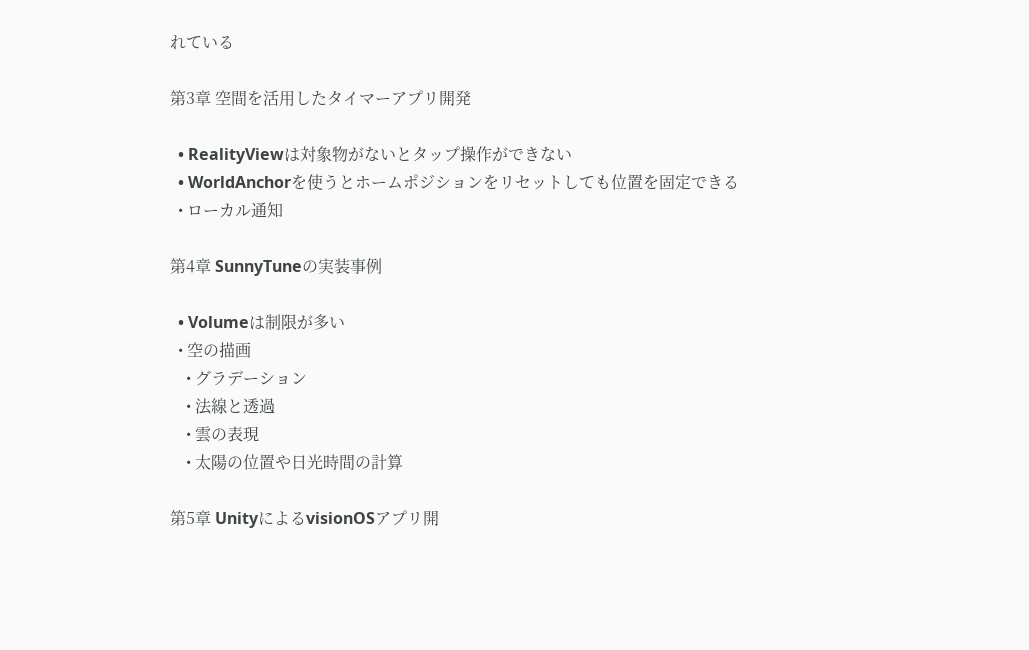れている

第3章 空間を活用したタイマーアプリ開発

  • RealityViewは対象物がないとタップ操作ができない
  • WorldAnchorを使うとホームポジションをリセットしても位置を固定できる
  • ローカル通知

第4章 SunnyTuneの実装事例

  • Volumeは制限が多い
  • 空の描画
    • グラデーション
    • 法線と透過
    • 雲の表現
    • 太陽の位置や日光時間の計算

第5章 UnityによるvisionOSアプリ開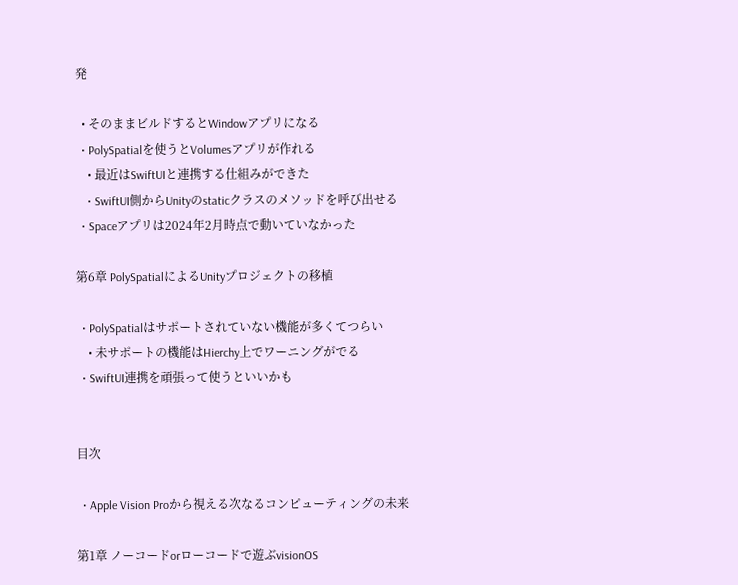発

  • そのままビルドするとWindowアプリになる
  • PolySpatialを使うとVolumesアプリが作れる
    • 最近はSwiftUIと連携する仕組みができた
    • SwiftUI側からUnityのstaticクラスのメソッドを呼び出せる
  • Spaceアプリは2024年2月時点で動いていなかった

第6章 PolySpatialによるUnityプロジェクトの移植

  • PolySpatialはサポートされていない機能が多くてつらい
    • 未サポートの機能はHierchy上でワーニングがでる
  • SwiftUI連携を頑張って使うといいかも


目次

  • Apple Vision Proから視える次なるコンピューティングの未来

第1章 ノーコードorローコードで遊ぶvisionOS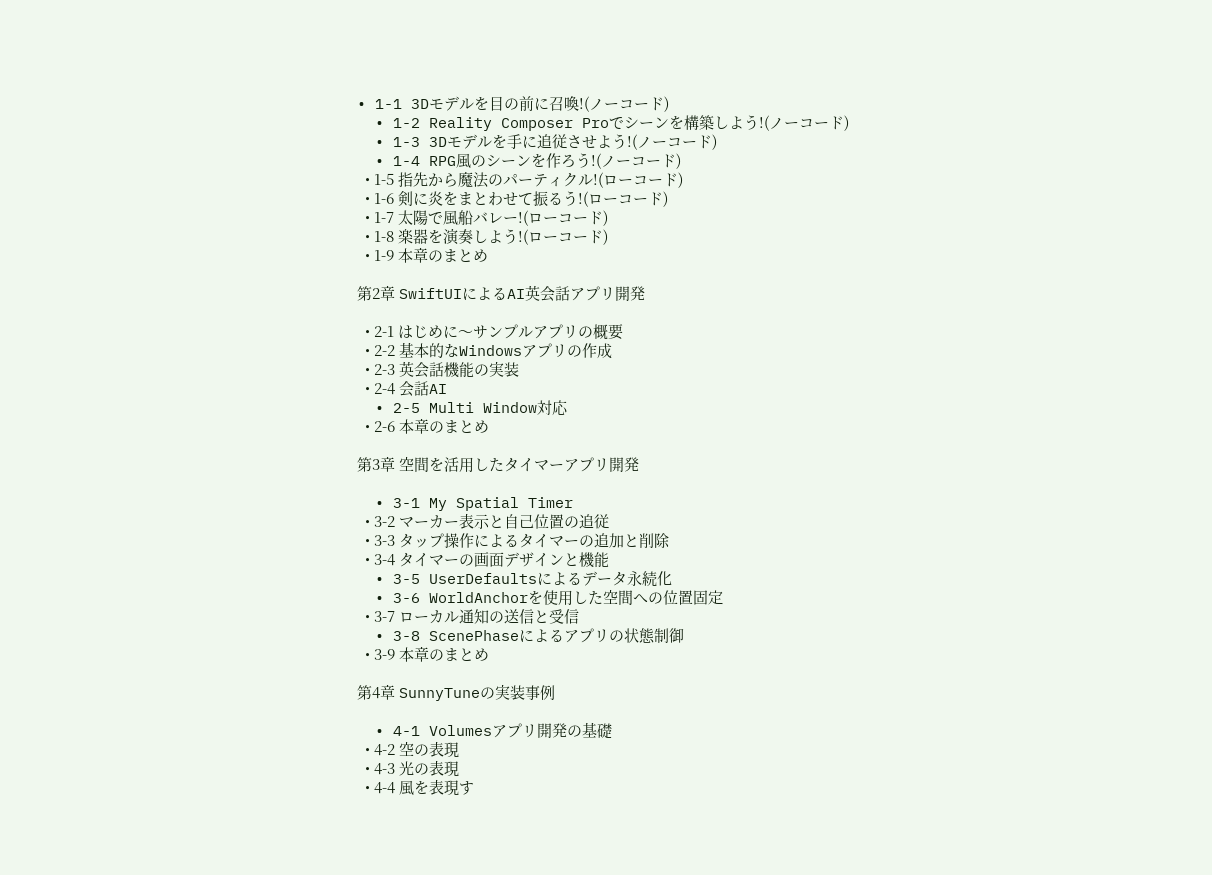• 1-1 3Dモデルを目の前に召喚!(ノーコード)
  • 1-2 Reality Composer Proでシーンを構築しよう!(ノーコード)
  • 1-3 3Dモデルを手に追従させよう!(ノーコード)
  • 1-4 RPG風のシーンを作ろう!(ノーコード)
  • 1-5 指先から魔法のパーティクル!(ローコード)
  • 1-6 剣に炎をまとわせて振るう!(ローコード)
  • 1-7 太陽で風船バレー!(ローコード)
  • 1-8 楽器を演奏しよう!(ローコード)
  • 1-9 本章のまとめ

第2章 SwiftUIによるAI英会話アプリ開発

  • 2-1 はじめに〜サンプルアプリの概要
  • 2-2 基本的なWindowsアプリの作成
  • 2-3 英会話機能の実装
  • 2-4 会話AI
  • 2-5 Multi Window対応
  • 2-6 本章のまとめ

第3章 空間を活用したタイマーアプリ開発

  • 3-1 My Spatial Timer
  • 3-2 マーカー表示と自己位置の追従
  • 3-3 タップ操作によるタイマーの追加と削除
  • 3-4 タイマーの画面デザインと機能
  • 3-5 UserDefaultsによるデータ永続化
  • 3-6 WorldAnchorを使用した空間への位置固定
  • 3-7 ローカル通知の送信と受信
  • 3-8 ScenePhaseによるアプリの状態制御
  • 3-9 本章のまとめ

第4章 SunnyTuneの実装事例

  • 4-1 Volumesアプリ開発の基礎
  • 4-2 空の表現
  • 4-3 光の表現
  • 4-4 風を表現す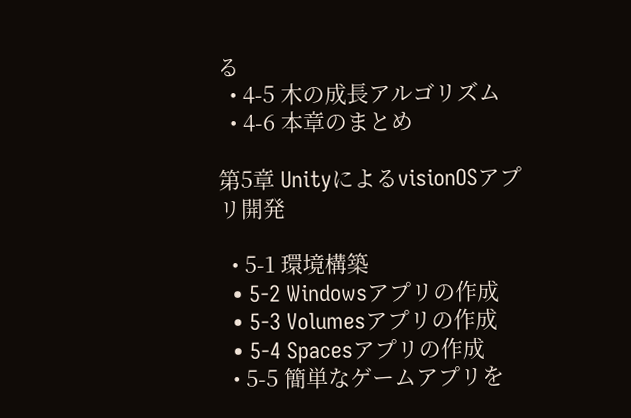る
  • 4-5 木の成長アルゴリズム
  • 4-6 本章のまとめ

第5章 UnityによるvisionOSアプリ開発

  • 5-1 環境構築
  • 5-2 Windowsアプリの作成
  • 5-3 Volumesアプリの作成
  • 5-4 Spacesアプリの作成
  • 5-5 簡単なゲームアプリを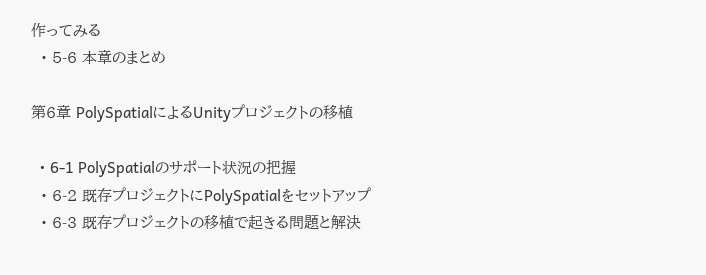作ってみる
  • 5-6 本章のまとめ

第6章 PolySpatialによるUnityプロジェクトの移植

  • 6-1 PolySpatialのサポート状況の把握
  • 6-2 既存プロジェクトにPolySpatialをセットアップ
  • 6-3 既存プロジェクトの移植で起きる問題と解決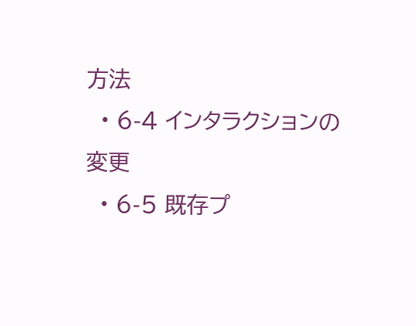方法
  • 6-4 インタラクションの変更
  • 6-5 既存プ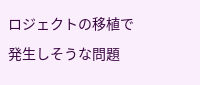ロジェクトの移植で発生しそうな問題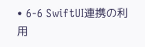• 6-6 SwiftUI連携の利用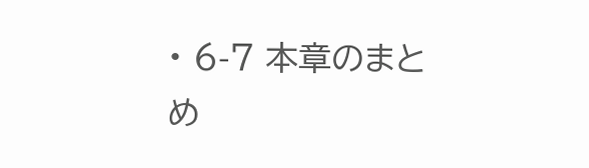• 6-7 本章のまとめ